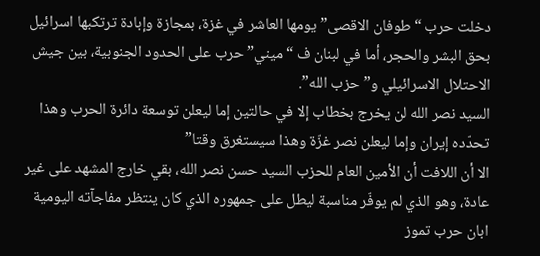دخلت حرب “طوفان الاقصى” يومها العاشر في غزة، بمجازة وإبادة ترتكبها اسرائيل بحق البشر والحجر، أما في لبنان ف “ميني” حرب على الحدود الجنوبية، بين جيش الاحتلال الاسرائيلي و”حزب الله”.
السيد نصر الله لن يخرج بخطاب إلا في حالتين إما ليعلن توسعة دائرة الحرب وهذا تحدّده إيران وإما ليعلن نصر غزّة وهذا سيستغرق وقتا”
الا أن اللافت أن الأمين العام للحزب السيد حسن نصر الله، بقي خارج المشهد على غير عادة، وهو الذي لم يوفّر مناسبة ليطل على جمهوره الذي كان ينتظر مفاجآته اليومية ابان حرب تموز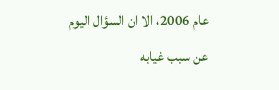عام 2006، الا ان السؤال اليوم عن سبب غيابه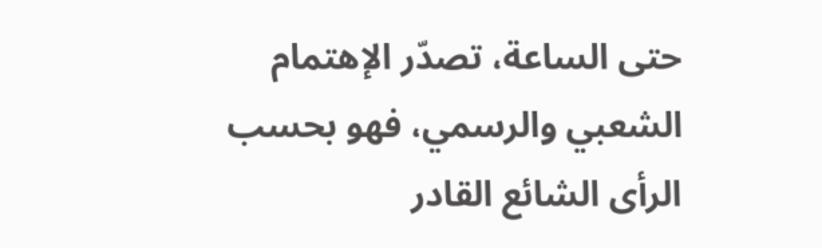حتى الساعة، تصدّر الإهتمام الشعبي والرسمي، فهو بحسب الرأى الشائع القادر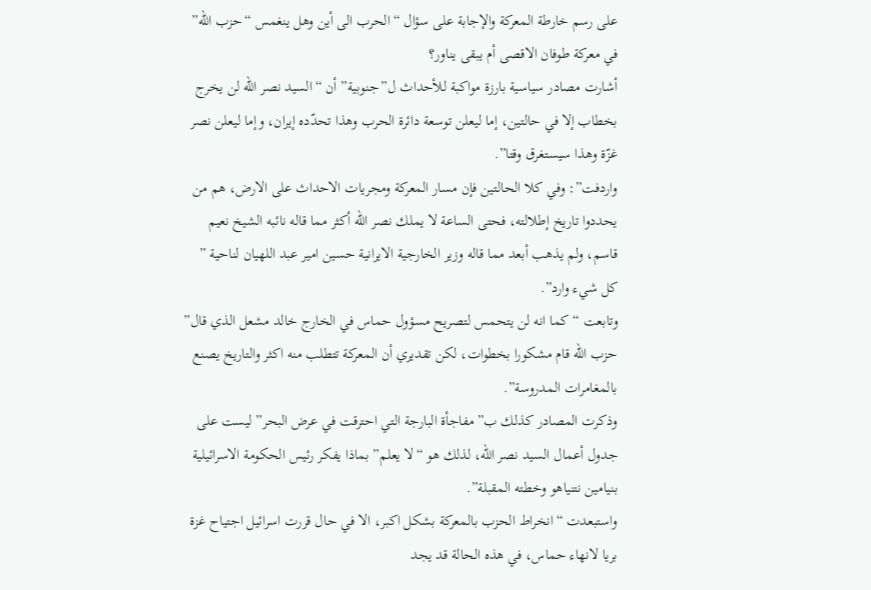على رسم خارطة المعركة والإجابة على سؤال “الحرب الى أين وهل ينغمس “حزب الله” في معركة طوفان الاقصى أم يبقى يناور؟
أشارت مصادر سياسية بارزة مواكبة للأحداث ل”جنوبية” أن “السيد نصر الله لن يخرج بخطاب إلا في حالتين، إما ليعلن توسعة دائرة الحرب وهذا تحدّده إيران، وإما ليعلن نصر غزّة وهذا سيستغرق وقتا”.
واردفت”: وفي كلا الحالتين فإن مسار المعركة ومجريات الاحداث على الارض، هم من يحددوا تاريخ إطلالته، فحتى الساعة لا يملك نصر الله أكثر مما قاله نائبه الشيخ نعيم قاسم، ولم يذهب أبعد مما قاله وزير الخارجية الايرانية حسين امير عبد اللهيان لناحية ” كل شيء وارد”.
وتابعت “كما انه لن يتحمس لتصريح مسؤول حماس في الخارج خالد مشعل الذي قال” حزب الله قام مشكورا بخطوات، لكن تقديري أن المعركة تتطلب منه اكثر والتاريخ يصنع بالمغامرات المدروسة”.
وذكرت المصادر كذلك ب”مفاجأة البارجة التي احترقت في عرض البحر” ليست على جدول أعمال السيد نصر الله، لذلك هو “لا يعلم” بماذا يفكر رئيس الحكومة الاسرائيلية بنيامين نتنياهو وخطته المقبلة”.
واستبعدت “انخراط الحزب بالمعركة بشكل اكبر، الا في حال قررت اسرائيل اجتياح غزة بريا لانهاء حماس، في هذه الحالة قد يجد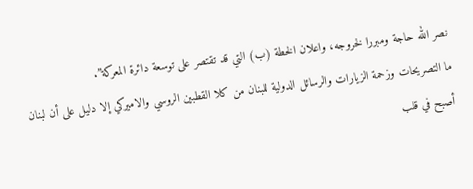نصر الله حاجة ومبررا لخروجه، واعلان الخطة (ب) التي قد تقتصر على توسعة دائرة المعركة”.
ما التصريحات وزحمة الزيارات والرسائل الدولية للبنان من كلا القطبين الروسي والاميركي إلا دليل على أن لبنان أصبح في قلب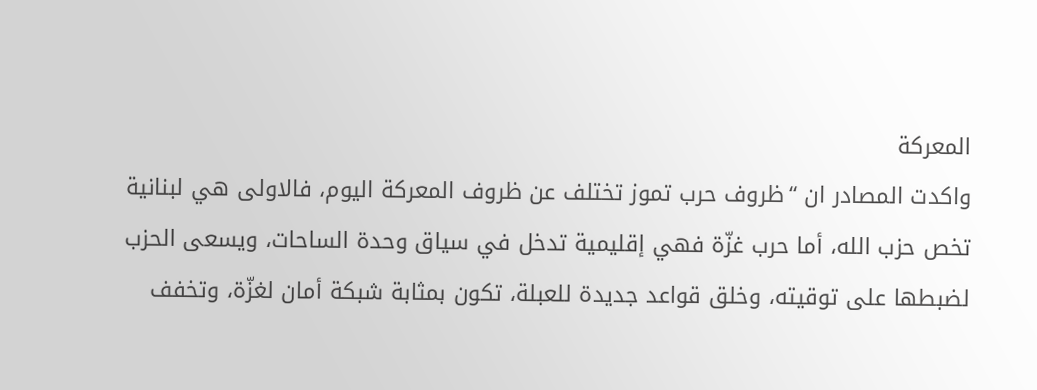المعركة
واكدت المصادر ان “ظروف حرب تموز تختلف عن ظروف المعركة اليوم، فالاولى هي لبنانية تخص حزب الله، أما حرب غزّة فهي إقليمية تدخل في سياق وحدة الساحات، ويسعى الحزب لضبطها على توقيته، وخلق قواعد جديدة للعبلة، تكون بمثابة شبكة أمان لغزّة، وتخفف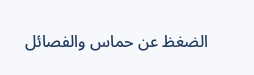الضغظ عن حماس والفصائل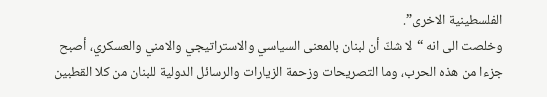الفلسطينية الاخرى”.
وخلصت الى انه “لا شكّ أن لبنان بالمعنى السياسي والاستراتيجي والامني والعسكري، أصبح جزءا من هذه الحرب، وما التصريحات وزحمة الزيارات والرسائل الدولية للبنان من كلا القطبين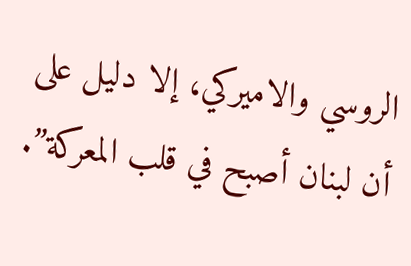الروسي والاميركي، إلا دليل على أن لبنان أصبح في قلب المعركة”.